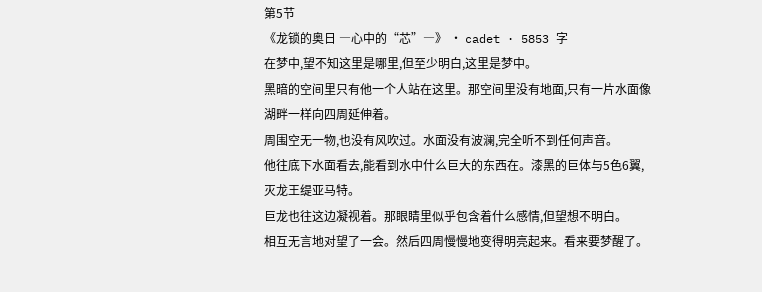第5节
《龙锁的奥日 ―心中的“芯”―》 · cadet · 5853 字
在梦中,望不知这里是哪里,但至少明白,这里是梦中。
黑暗的空间里只有他一个人站在这里。那空间里没有地面,只有一片水面像湖畔一样向四周延伸着。
周围空无一物,也没有风吹过。水面没有波澜,完全听不到任何声音。
他往底下水面看去,能看到水中什么巨大的东西在。漆黑的巨体与5色6翼,灭龙王缇亚马特。
巨龙也往这边凝视着。那眼睛里似乎包含着什么感情,但望想不明白。
相互无言地对望了一会。然后四周慢慢地变得明亮起来。看来要梦醒了。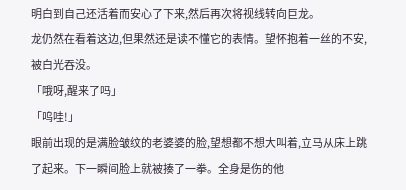明白到自己还活着而安心了下来,然后再次将视线转向巨龙。
龙仍然在看着这边,但果然还是读不懂它的表情。望怀抱着一丝的不安,被白光吞没。
「哦呀,醒来了吗」
「呜哇!」
眼前出现的是满脸皱纹的老婆婆的脸,望想都不想大叫着,立马从床上跳了起来。下一瞬间脸上就被揍了一拳。全身是伤的他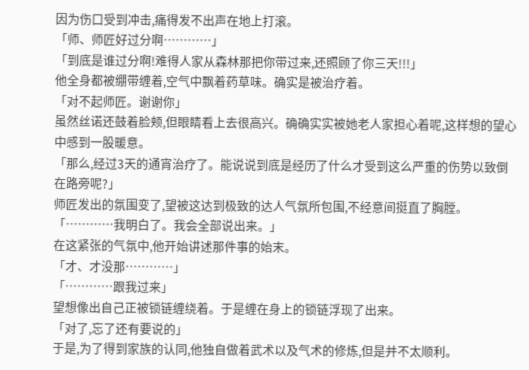因为伤口受到冲击,痛得发不出声在地上打滚。
「师、师匠好过分啊…………」
「到底是谁过分啊!难得人家从森林那把你带过来,还照顾了你三天!!!」
他全身都被绷带缠着,空气中飘着药草味。确实是被治疗着。
「对不起师匠。谢谢你」
虽然丝诺还鼓着脸颊,但眼睛看上去很高兴。确确实实被她老人家担心着呢,这样想的望心中感到一股暖意。
「那么,经过3天的通宵治疗了。能说说到底是经历了什么才受到这么严重的伤势以致倒在路旁呢?」
师匠发出的氛围变了,望被这达到极致的达人气氛所包围,不经意间挺直了胸膛。
「…………我明白了。我会全部说出来。」
在这紧张的气氛中,他开始讲述那件事的始末。
「才、才没那…………」
「…………跟我过来」
望想像出自己正被锁链缠绕着。于是缠在身上的锁链浮现了出来。
「对了,忘了还有要说的」
于是,为了得到家族的认同,他独自做着武术以及气术的修炼,但是并不太顺利。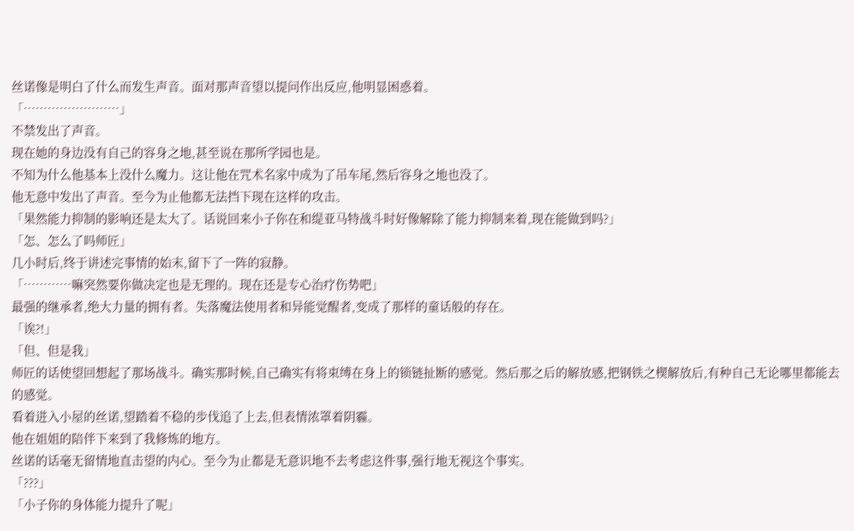丝诺像是明白了什么而发生声音。面对那声音望以提问作出反应,他明显困惑着。
「……………………」
不禁发出了声音。
现在她的身边没有自己的容身之地,甚至说在那所学园也是。
不知为什么他基本上没什么魔力。这让他在咒术名家中成为了吊车尾,然后容身之地也没了。
他无意中发出了声音。至今为止他都无法挡下现在这样的攻击。
「果然能力抑制的影响还是太大了。话说回来小子你在和缇亚马特战斗时好像解除了能力抑制来着,现在能做到吗?」
「怎、怎么了吗师匠」
几小时后,终于讲述完事情的始末,留下了一阵的寂静。
「…………嘛突然要你做决定也是无理的。现在还是专心治疗伤势吧」
最强的继承者,绝大力量的拥有者。失落魔法使用者和异能觉醒者,变成了那样的童话般的存在。
「诶?!」
「但、但是我」
师匠的话使望回想起了那场战斗。确实那时候,自己确实有将束缚在身上的锁链扯断的感觉。然后那之后的解放感,把钢铁之楔解放后,有种自己无论哪里都能去的感觉。
看着进入小屋的丝诺,望踏着不稳的步伐追了上去,但表情浓罩着阴霾。
他在姐姐的陪伴下来到了我修炼的地方。
丝诺的话毫无留情地直击望的内心。至今为止都是无意识地不去考虑这件事,强行地无视这个事实。
「???」
「小子你的身体能力提升了呢」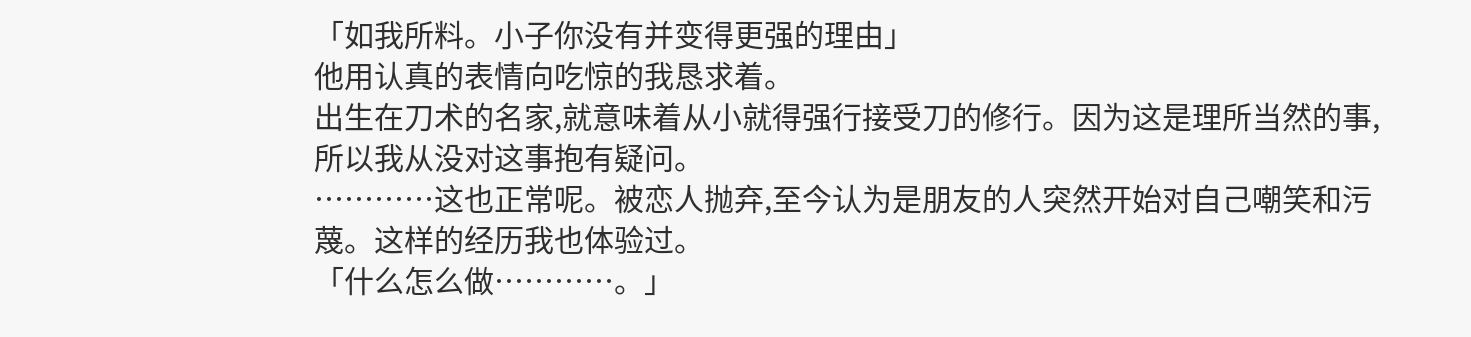「如我所料。小子你没有并变得更强的理由」
他用认真的表情向吃惊的我恳求着。
出生在刀术的名家,就意味着从小就得强行接受刀的修行。因为这是理所当然的事,所以我从没对这事抱有疑问。
…………这也正常呢。被恋人抛弃,至今认为是朋友的人突然开始对自己嘲笑和污蔑。这样的经历我也体验过。
「什么怎么做…………。」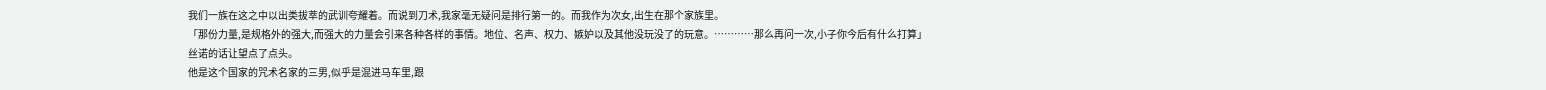我们一族在这之中以出类拔萃的武训夸耀着。而说到刀术,我家毫无疑问是排行第一的。而我作为次女,出生在那个家族里。
「那份力量,是规格外的强大,而强大的力量会引来各种各样的事情。地位、名声、权力、嫉妒以及其他没玩没了的玩意。…………那么再问一次,小子你今后有什么打算」
丝诺的话让望点了点头。
他是这个国家的咒术名家的三男,似乎是混进马车里,跟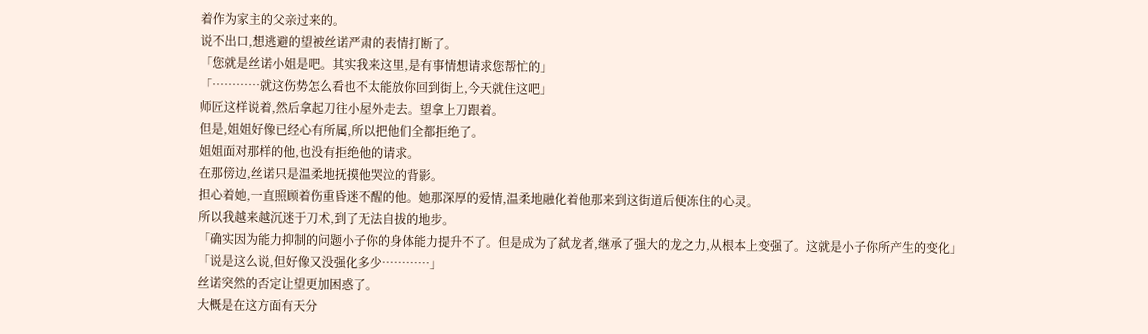着作为家主的父亲过来的。
说不出口,想逃避的望被丝诺严肃的表情打断了。
「您就是丝诺小姐是吧。其实我来这里,是有事情想请求您帮忙的」
「…………就这伤势怎么看也不太能放你回到街上,今天就住这吧」
师匠这样说着,然后拿起刀往小屋外走去。望拿上刀跟着。
但是,姐姐好像已经心有所属,所以把他们全都拒绝了。
姐姐面对那样的他,也没有拒绝他的请求。
在那傍边,丝诺只是温柔地抚摸他哭泣的背影。
担心着她,一直照顾着伤重昏迷不醒的他。她那深厚的爱情,温柔地融化着他那来到这街道后便冻住的心灵。
所以我越来越沉迷于刀术,到了无法自拔的地步。
「确实因为能力抑制的问题小子你的身体能力提升不了。但是成为了弑龙者,继承了强大的龙之力,从根本上变强了。这就是小子你所产生的变化」
「说是这么说,但好像又没强化多少…………」
丝诺突然的否定让望更加困惑了。
大概是在这方面有天分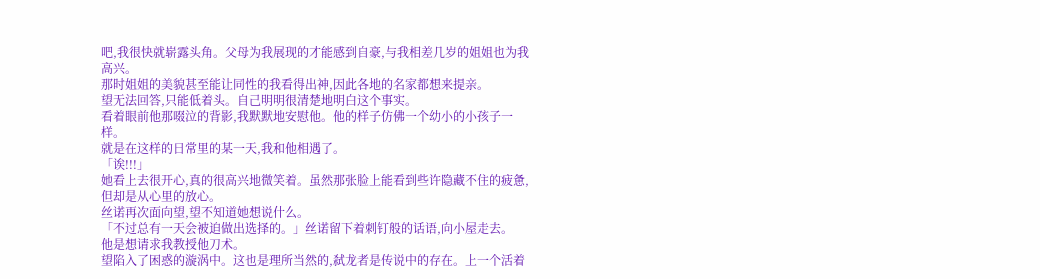吧,我很快就崭露头角。父母为我展现的才能感到自豪,与我相差几岁的姐姐也为我高兴。
那时姐姐的美貌甚至能让同性的我看得出神,因此各地的名家都想来提亲。
望无法回答,只能低着头。自己明明很清楚地明白这个事实。
看着眼前他那啜泣的背影,我默默地安慰他。他的样子仿佛一个幼小的小孩子一样。
就是在这样的日常里的某一天,我和他相遇了。
「诶!!!」
她看上去很开心,真的很高兴地微笑着。虽然那张脸上能看到些许隐藏不住的疲惫,但却是从心里的放心。
丝诺再次面向望,望不知道她想说什么。
「不过总有一天会被迫做出选择的。」丝诺留下着刺钉般的话语,向小屋走去。
他是想请求我教授他刀术。
望陷入了困惑的漩涡中。这也是理所当然的,弑龙者是传说中的存在。上一个活着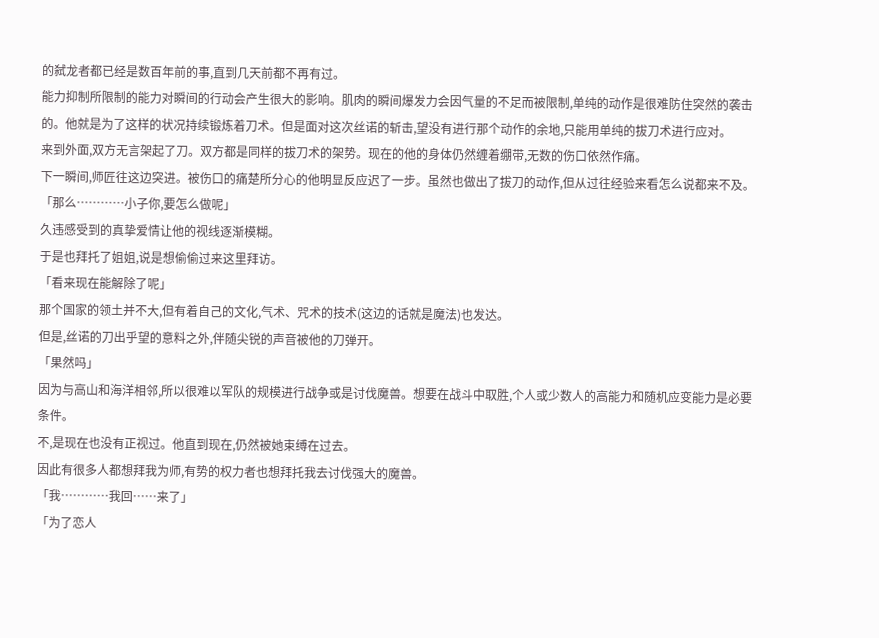的弑龙者都已经是数百年前的事,直到几天前都不再有过。
能力抑制所限制的能力对瞬间的行动会产生很大的影响。肌肉的瞬间爆发力会因气量的不足而被限制,单纯的动作是很难防住突然的袭击的。他就是为了这样的状况持续锻炼着刀术。但是面对这次丝诺的斩击,望没有进行那个动作的余地,只能用单纯的拔刀术进行应对。
来到外面,双方无言架起了刀。双方都是同样的拔刀术的架势。现在的他的身体仍然缠着绷带,无数的伤口依然作痛。
下一瞬间,师匠往这边突进。被伤口的痛楚所分心的他明显反应迟了一步。虽然也做出了拔刀的动作,但从过往经验来看怎么说都来不及。
「那么…………小子你,要怎么做呢」
久违感受到的真挚爱情让他的视线逐渐模糊。
于是也拜托了姐姐,说是想偷偷过来这里拜访。
「看来现在能解除了呢」
那个国家的领土并不大,但有着自己的文化,气术、咒术的技术(这边的话就是魔法)也发达。
但是,丝诺的刀出乎望的意料之外,伴随尖锐的声音被他的刀弹开。
「果然吗」
因为与高山和海洋相邻,所以很难以军队的规模进行战争或是讨伐魔兽。想要在战斗中取胜,个人或少数人的高能力和随机应变能力是必要条件。
不,是现在也没有正视过。他直到现在,仍然被她束缚在过去。
因此有很多人都想拜我为师,有势的权力者也想拜托我去讨伐强大的魔兽。
「我…………我回……来了」
「为了恋人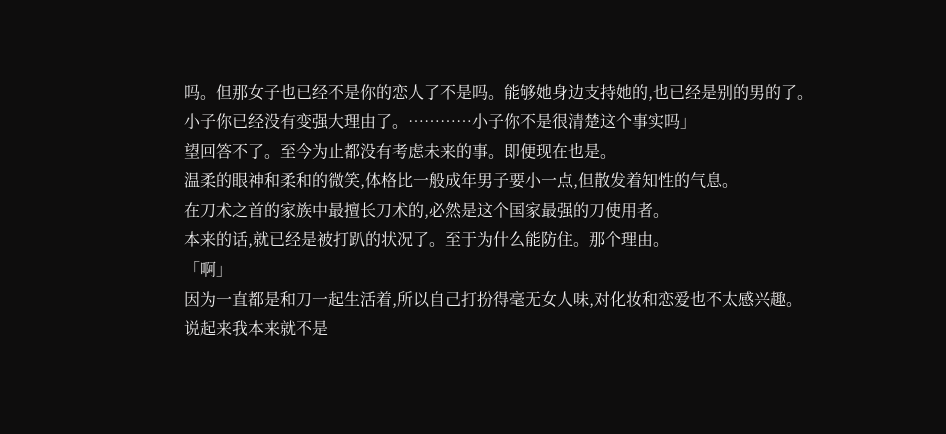吗。但那女子也已经不是你的恋人了不是吗。能够她身边支持她的,也已经是别的男的了。小子你已经没有变强大理由了。…………小子你不是很清楚这个事实吗」
望回答不了。至今为止都没有考虑未来的事。即便现在也是。
温柔的眼神和柔和的微笑,体格比一般成年男子要小一点,但散发着知性的气息。
在刀术之首的家族中最擅长刀术的,必然是这个国家最强的刀使用者。
本来的话,就已经是被打趴的状况了。至于为什么能防住。那个理由。
「啊」
因为一直都是和刀一起生活着,所以自己打扮得毫无女人味,对化妆和恋爱也不太感兴趣。
说起来我本来就不是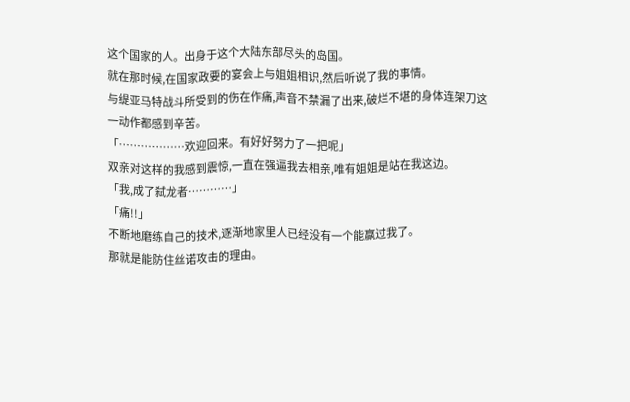这个国家的人。出身于这个大陆东部尽头的岛国。
就在那时候,在国家政要的宴会上与姐姐相识,然后听说了我的事情。
与缇亚马特战斗所受到的伤在作痛,声音不禁漏了出来,破烂不堪的身体连架刀这一动作都感到辛苦。
「………………欢迎回来。有好好努力了一把呢」
双亲对这样的我感到震惊,一直在强逼我去相亲,唯有姐姐是站在我这边。
「我,成了弑龙者…………」
「痛!!」
不断地磨练自己的技术,逐渐地家里人已经没有一个能赢过我了。
那就是能防住丝诺攻击的理由。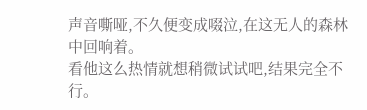声音嘶哑,不久便变成啜泣,在这无人的森林中回响着。
看他这么热情就想稍微试试吧,结果完全不行。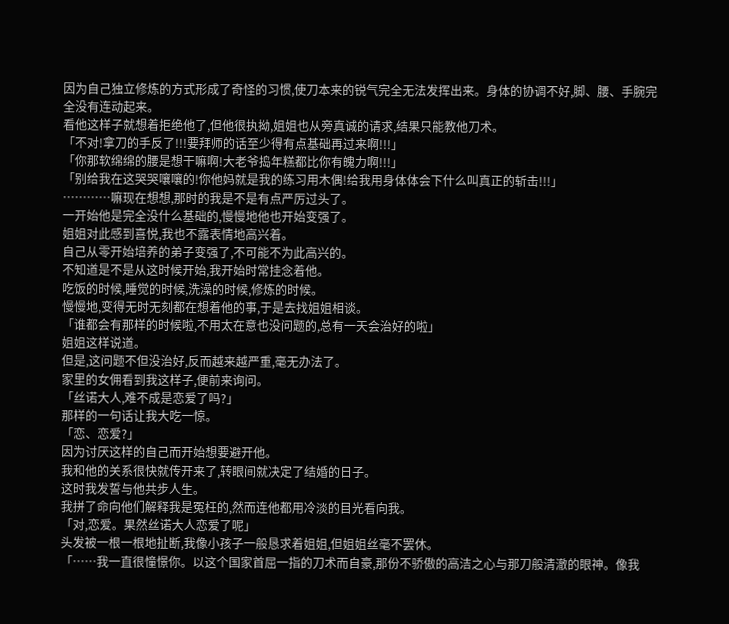因为自己独立修炼的方式形成了奇怪的习惯,使刀本来的锐气完全无法发挥出来。身体的协调不好,脚、腰、手腕完全没有连动起来。
看他这样子就想着拒绝他了,但他很执拗,姐姐也从旁真诚的请求,结果只能教他刀术。
「不对!拿刀的手反了!!!要拜师的话至少得有点基础再过来啊!!!」
「你那软绵绵的腰是想干嘛啊!大老爷捣年糕都比你有魄力啊!!!」
「别给我在这哭哭嚷嚷的!你他妈就是我的练习用木偶!给我用身体体会下什么叫真正的斩击!!!」
…………嘛现在想想,那时的我是不是有点严厉过头了。
一开始他是完全没什么基础的,慢慢地他也开始变强了。
姐姐对此感到喜悦,我也不露表情地高兴着。
自己从零开始培养的弟子变强了,不可能不为此高兴的。
不知道是不是从这时候开始,我开始时常挂念着他。
吃饭的时候,睡觉的时候,洗澡的时候,修炼的时候。
慢慢地,变得无时无刻都在想着他的事,于是去找姐姐相谈。
「谁都会有那样的时候啦,不用太在意也没问题的,总有一天会治好的啦」
姐姐这样说道。
但是,这问题不但没治好,反而越来越严重,毫无办法了。
家里的女佣看到我这样子,便前来询问。
「丝诺大人,难不成是恋爱了吗?」
那样的一句话让我大吃一惊。
「恋、恋爱?」
因为讨厌这样的自己而开始想要避开他。
我和他的关系很快就传开来了,转眼间就决定了结婚的日子。
这时我发誓与他共步人生。
我拼了命向他们解释我是冤枉的,然而连他都用冷淡的目光看向我。
「对,恋爱。果然丝诺大人恋爱了呢」
头发被一根一根地扯断,我像小孩子一般恳求着姐姐,但姐姐丝毫不罢休。
「……我一直很憧憬你。以这个国家首屈一指的刀术而自豪,那份不骄傲的高洁之心与那刀般清澈的眼神。像我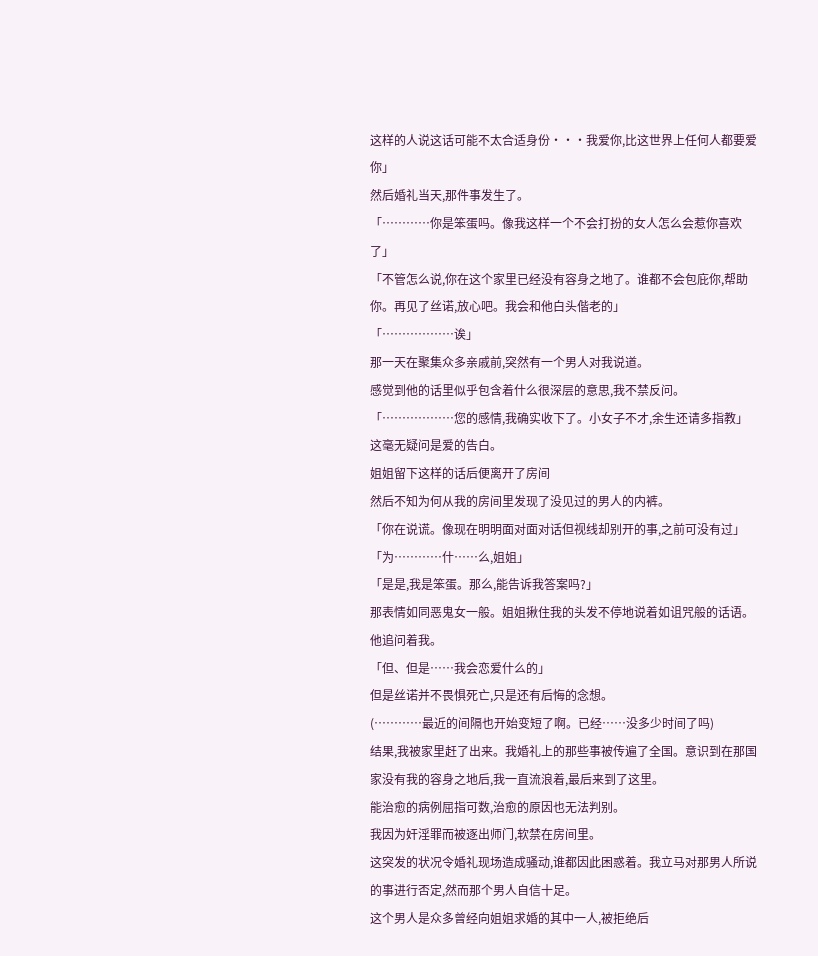这样的人说这话可能不太合适身份・・・我爱你,比这世界上任何人都要爱你」
然后婚礼当天,那件事发生了。
「…………你是笨蛋吗。像我这样一个不会打扮的女人怎么会惹你喜欢了」
「不管怎么说,你在这个家里已经没有容身之地了。谁都不会包庇你,帮助你。再见了丝诺,放心吧。我会和他白头偕老的」
「………………诶」
那一天在聚集众多亲戚前,突然有一个男人对我说道。
感觉到他的话里似乎包含着什么很深层的意思,我不禁反问。
「………………您的感情,我确实收下了。小女子不才,余生还请多指教」
这毫无疑问是爱的告白。
姐姐留下这样的话后便离开了房间
然后不知为何从我的房间里发现了没见过的男人的内裤。
「你在说谎。像现在明明面对面对话但视线却别开的事,之前可没有过」
「为…………什……么,姐姐」
「是是,我是笨蛋。那么,能告诉我答案吗?」
那表情如同恶鬼女一般。姐姐揪住我的头发不停地说着如诅咒般的话语。
他追问着我。
「但、但是……我会恋爱什么的」
但是丝诺并不畏惧死亡,只是还有后悔的念想。
(…………最近的间隔也开始变短了啊。已经……没多少时间了吗)
结果,我被家里赶了出来。我婚礼上的那些事被传遍了全国。意识到在那国家没有我的容身之地后,我一直流浪着,最后来到了这里。
能治愈的病例屈指可数,治愈的原因也无法判别。
我因为奸淫罪而被逐出师门,软禁在房间里。
这突发的状况令婚礼现场造成骚动,谁都因此困惑着。我立马对那男人所说的事进行否定,然而那个男人自信十足。
这个男人是众多曾经向姐姐求婚的其中一人,被拒绝后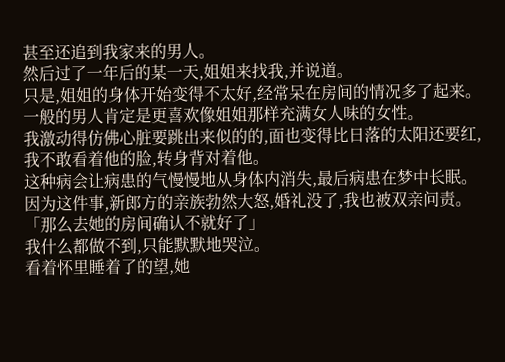甚至还追到我家来的男人。
然后过了一年后的某一天,姐姐来找我,并说道。
只是,姐姐的身体开始变得不太好,经常呆在房间的情况多了起来。
一般的男人肯定是更喜欢像姐姐那样充满女人味的女性。
我激动得仿佛心脏要跳出来似的的,面也变得比日落的太阳还要红,我不敢看着他的脸,转身背对着他。
这种病会让病患的气慢慢地从身体内消失,最后病患在梦中长眠。
因为这件事,新郎方的亲族勃然大怒,婚礼没了,我也被双亲问责。
「那么去她的房间确认不就好了」
我什么都做不到,只能默默地哭泣。
看着怀里睡着了的望,她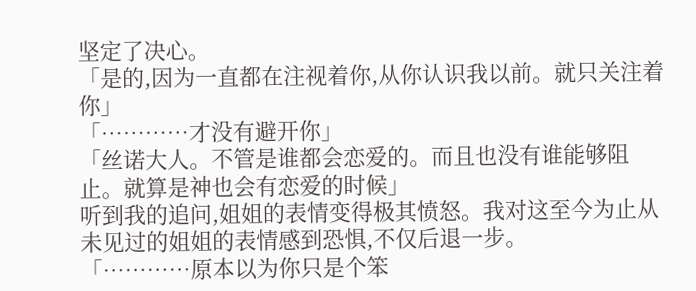坚定了决心。
「是的,因为一直都在注视着你,从你认识我以前。就只关注着你」
「…………才没有避开你」
「丝诺大人。不管是谁都会恋爱的。而且也没有谁能够阻止。就算是神也会有恋爱的时候」
听到我的追问,姐姐的表情变得极其愤怒。我对这至今为止从未见过的姐姐的表情感到恐惧,不仅后退一步。
「…………原本以为你只是个笨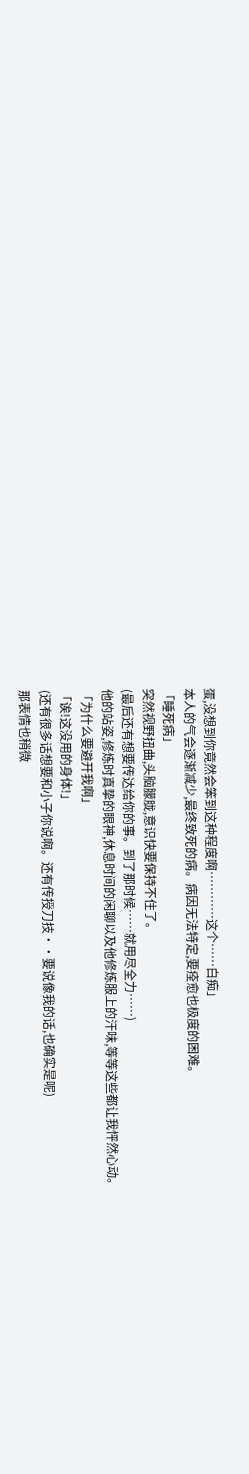蛋,没想到你竟然会笨到这种程度啊…………这个……白痴」
本人的气会逐渐减少,最终致死的病。病因无法特定,要痊愈也极度的困难。
「睡死病」
突然视野扭曲,头脑朦胧,意识快要保持不住了。
(最后还有想要传达给你的事。到了那时候……就用尽全力……)
他的站姿,修炼时真挚的眼神,休息时间的闲聊以及他修炼服上的汗味,等等这些都让我怦然心动。
「为什么要避开我啊」
「诶!这没用的身体!」
(还有很多话想要和小子你说啊。还有传授刀技・・要说像我的话,也确实是呢)
那表情也稍微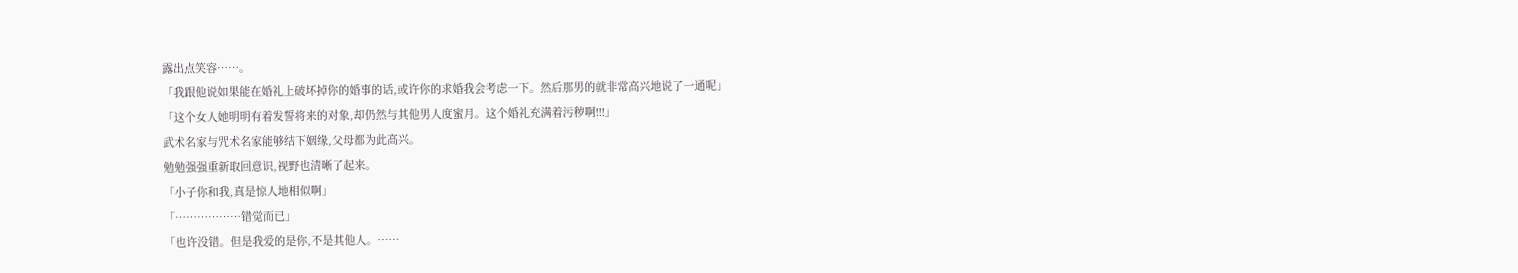露出点笑容……。
「我跟他说如果能在婚礼上破坏掉你的婚事的话,或许你的求婚我会考虑一下。然后那男的就非常高兴地说了一通呢」
「这个女人她明明有着发誓将来的对象,却仍然与其他男人度蜜月。这个婚礼充满着污秽啊!!!」
武术名家与咒术名家能够结下姻缘,父母都为此高兴。
勉勉强强重新取回意识,视野也清晰了起来。
「小子你和我,真是惊人地相似啊」
「………………错觉而已」
「也许没错。但是我爱的是你,不是其他人。……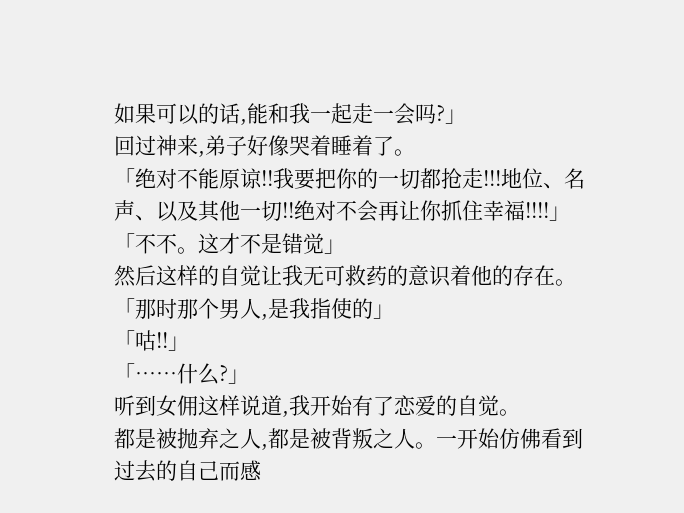如果可以的话,能和我一起走一会吗?」
回过神来,弟子好像哭着睡着了。
「绝对不能原谅!!我要把你的一切都抢走!!!地位、名声、以及其他一切!!绝对不会再让你抓住幸福!!!!」
「不不。这才不是错觉」
然后这样的自觉让我无可救药的意识着他的存在。
「那时那个男人,是我指使的」
「咕!!」
「……什么?」
听到女佣这样说道,我开始有了恋爱的自觉。
都是被抛弃之人,都是被背叛之人。一开始仿佛看到过去的自己而感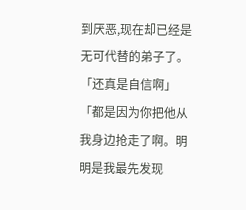到厌恶,现在却已经是无可代替的弟子了。
「还真是自信啊」
「都是因为你把他从我身边抢走了啊。明明是我最先发现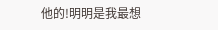他的!明明是我最想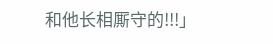和他长相厮守的!!!」